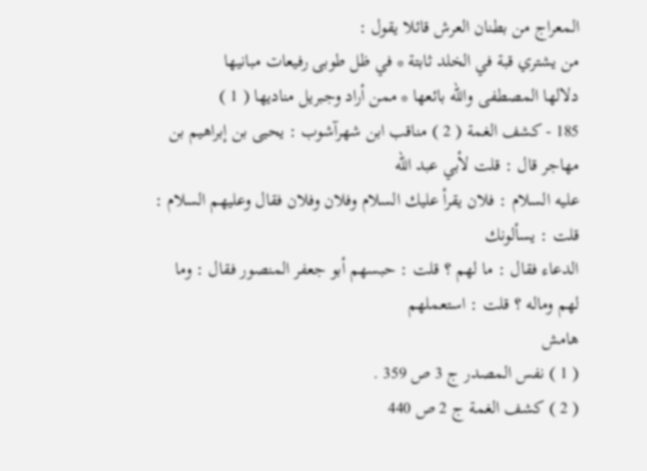المعراج من بطنان العرش قائلا يقول :
من يشتري قبة في الخلد ثابتة * في ظل طوبى رفيعات مبانيها
دلالها المصطفى والله بائعها * ممن أراد وجبريل مناديها ( 1 )
185 - كشف الغمة ( 2 ) مناقب ابن شهرآشوب : يحيى بن إبراهيم بن مهاجر قال : قلت لأبي عبد الله
عليه السلام : فلان يقرأ عليك السلام وفلان وفلان فقال وعليهم السلام : قلت : يسألونك
الدعاء فقال : ما لهم ؟ قلت : حبسهم أبو جعفر المنصور فقال : وما لهم وماله ؟ قلت : استعملهم
هامش
( 1 ) نفس المصدر ج 3 ص 359 .
( 2 ) كشف الغمة ج 2 ص 440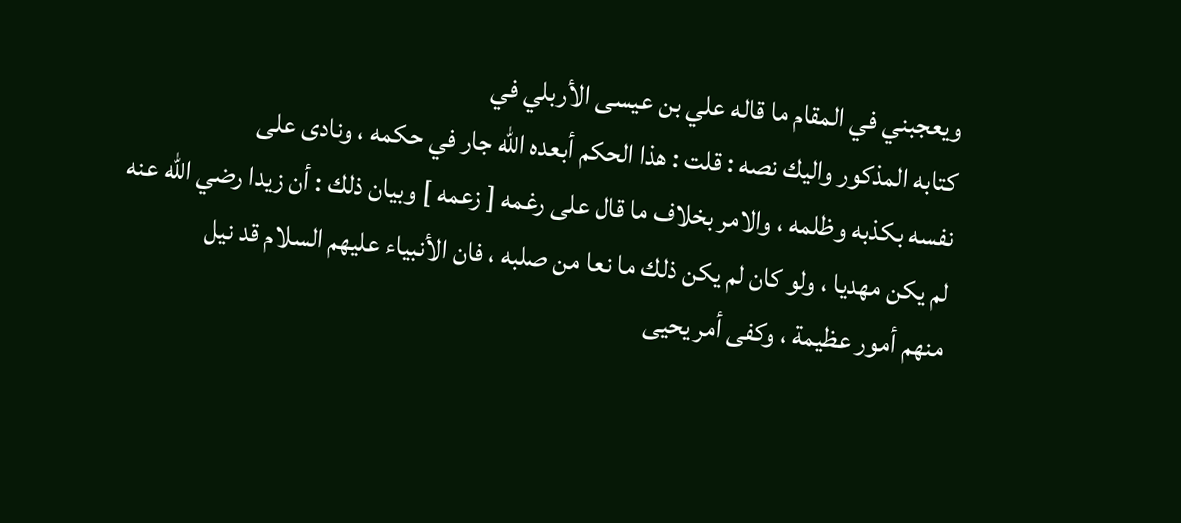ويعجبني في المقام ما قاله علي بن عيسى الأربلي في
كتابه المذكور واليك نصه : قلت : هذا الحكم أبعده الله جار في حكمه ، ونادى على
نفسه بكذبه وظلمه ، والامر بخلاف ما قال على رغمه [ زعمه ] وبيان ذلك : أن زيدا رضي الله عنه
لم يكن مهديا ، ولو كان لم يكن ذلك ما نعا من صلبه ، فان الأنبياء عليهم السلام قد نيل
منهم أمور عظيمة ، وكفى أمر يحيى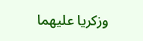وزكريا عليهما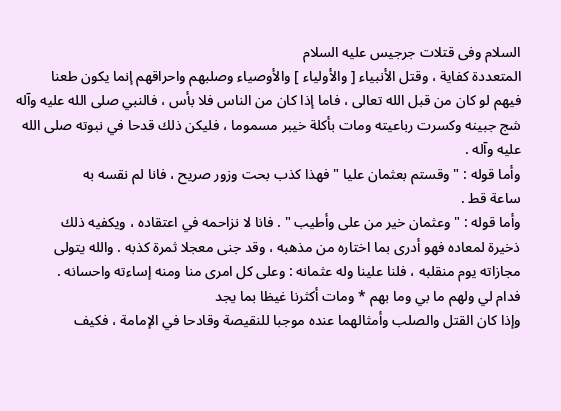السلام وفى قتلات جرجيس عليه السلام
المتعددة كفاية ، وقتل الأنبياء [ والأولياء ] والأوصياء وصلبهم واحراقهم إنما يكون طعنا
فيهم لو كان من قبل الله تعالى ، فاما إذا كان من الناس فلا بأس ، فالنبي صلى الله عليه وآله
شج جبينه وكسرت رباعيته ومات بأكلة خيبر مسموما ، فليكن ذلك قدحا في نبوته صلى الله
عليه وآله .
وأما قوله : " وقستم بعثمان عليا " فهذا كذب بحت وزور صريح ، فانا لم نقسه به
ساعة قط .
وأما قوله : " وعثمان خير من على وأطيب " . فانا لا نزاحمه في اعتقاده ، ويكفيه ذلك
ذخيرة لمعاده فهو أدرى بما اختاره من مذهبه ، وقد جنى معجلا ثمرة كذبه . والله يتولى
مجازاته يوم منقلبه ، فلنا علينا وله عثمانه : وعلى كل امرى منا ومنه إساءته واحسانه .
فدام لي ولهم ما بي وما بهم * ومات أكثرنا غيظا بما يجد
وإذا كان القتل والصلب وأمثالهما عنده موجبا للنقيصة وقادحا في الإمامة ، فكيف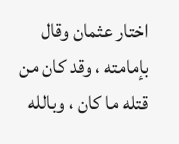اختار عثمان وقال بإمامته ، وقد كان من قتله ما كان ، وبالله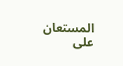المستعان على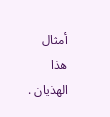أمثال هذا
الهذيان .